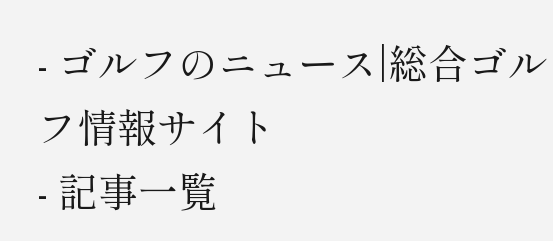- ゴルフのニュース|総合ゴルフ情報サイト
- 記事一覧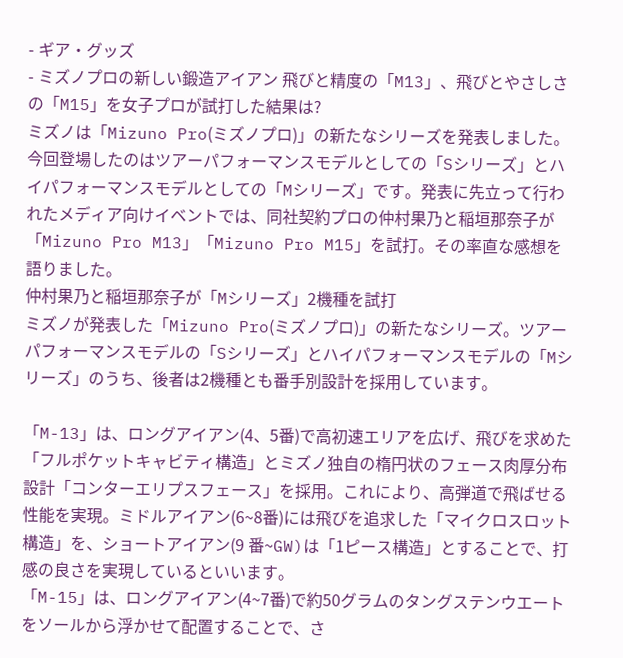- ギア・グッズ
- ミズノプロの新しい鍛造アイアン 飛びと精度の「M13」、飛びとやさしさの「M15」を女子プロが試打した結果は?
ミズノは「Mizuno Pro(ミズノプロ)」の新たなシリーズを発表しました。今回登場したのはツアーパフォーマンスモデルとしての「Sシリーズ」とハイパフォーマンスモデルとしての「Mシリーズ」です。発表に先立って行われたメディア向けイベントでは、同社契約プロの仲村果乃と稲垣那奈子が「Mizuno Pro M13」「Mizuno Pro M15」を試打。その率直な感想を語りました。
仲村果乃と稲垣那奈子が「Mシリーズ」2機種を試打
ミズノが発表した「Mizuno Pro(ミズノプロ)」の新たなシリーズ。ツアーパフォーマンスモデルの「Sシリーズ」とハイパフォーマンスモデルの「Mシリーズ」のうち、後者は2機種とも番手別設計を採用しています。

「M-13」は、ロングアイアン(4、5番)で高初速エリアを広げ、飛びを求めた「フルポケットキャビティ構造」とミズノ独自の楕円状のフェース肉厚分布設計「コンターエリプスフェース」を採用。これにより、高弾道で飛ばせる性能を実現。ミドルアイアン(6~8番)には飛びを追求した「マイクロスロット構造」を、ショートアイアン(9 番~GW)は「1ピース構造」とすることで、打感の良さを実現しているといいます。
「M-15」は、ロングアイアン(4~7番)で約50グラムのタングステンウエートをソールから浮かせて配置することで、さ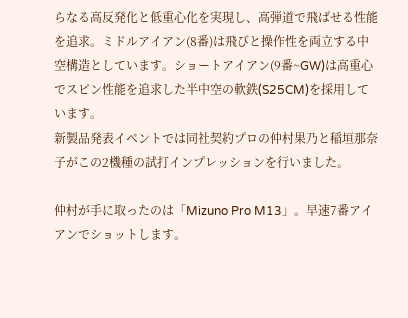らなる高反発化と低重心化を実現し、高弾道で飛ばせる性能を追求。ミドルアイアン(8番)は飛びと操作性を両立する中空構造としています。ショートアイアン(9番~GW)は高重心でスピン性能を追求した半中空の軟鉄(S25CM)を採用しています。
新製品発表イベントでは同社契約プロの仲村果乃と稲垣那奈子がこの2機種の試打インプレッションを行いました。

仲村が手に取ったのは「Mizuno Pro M13」。早速7番アイアンでショットします。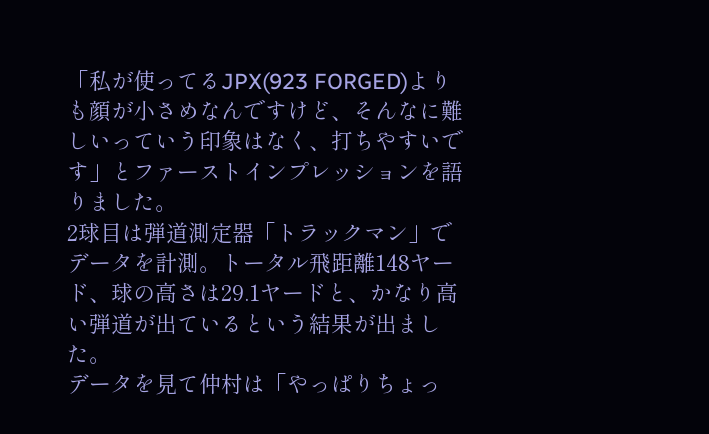「私が使ってるJPX(923 FORGED)よりも顔が小さめなんですけど、そんなに難しいっていう印象はなく、打ちやすいです」とファーストインプレッションを語りました。
2球目は弾道測定器「トラックマン」でデータを計測。トータル飛距離148ヤード、球の高さは29.1ヤードと、かなり高い弾道が出ているという結果が出ました。
データを見て仲村は「やっぱりちょっ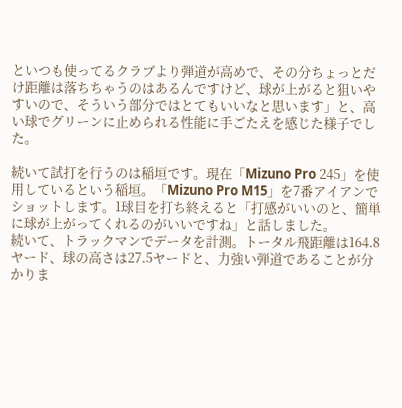といつも使ってるクラブより弾道が高めで、その分ちょっとだけ距離は落ちちゃうのはあるんですけど、球が上がると狙いやすいので、そういう部分ではとてもいいなと思います」と、高い球でグリーンに止められる性能に手ごたえを感じた様子でした。

続いて試打を行うのは稲垣です。現在「Mizuno Pro 245」を使用しているという稲垣。「Mizuno Pro M15」を7番アイアンでショットします。1球目を打ち終えると「打感がいいのと、簡単に球が上がってくれるのがいいですね」と話しました。
続いて、トラックマンでデータを計測。トータル飛距離は164.8ヤード、球の高さは27.5ヤードと、力強い弾道であることが分かりま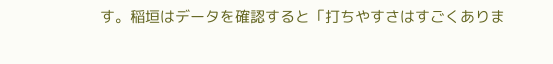す。稲垣はデータを確認すると「打ちやすさはすごくありま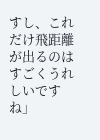すし、これだけ飛距離が出るのはすごくうれしいですね」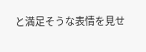と満足そうな表情を見せ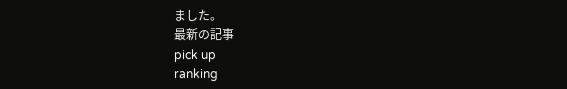ました。
最新の記事
pick up
ranking